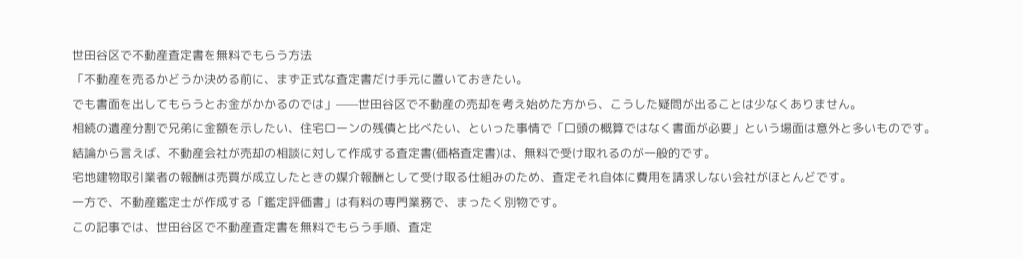世田谷区で不動産査定書を無料でもらう方法
「不動産を売るかどうか決める前に、まず正式な査定書だけ手元に置いておきたい。
でも書面を出してもらうとお金がかかるのでは」——世田谷区で不動産の売却を考え始めた方から、こうした疑問が出ることは少なくありません。
相続の遺産分割で兄弟に金額を示したい、住宅ローンの残債と比べたい、といった事情で「口頭の概算ではなく書面が必要」という場面は意外と多いものです。
結論から言えば、不動産会社が売却の相談に対して作成する査定書(価格査定書)は、無料で受け取れるのが一般的です。
宅地建物取引業者の報酬は売買が成立したときの媒介報酬として受け取る仕組みのため、査定それ自体に費用を請求しない会社がほとんどです。
一方で、不動産鑑定士が作成する「鑑定評価書」は有料の専門業務で、まったく別物です。
この記事では、世田谷区で不動産査定書を無料でもらう手順、査定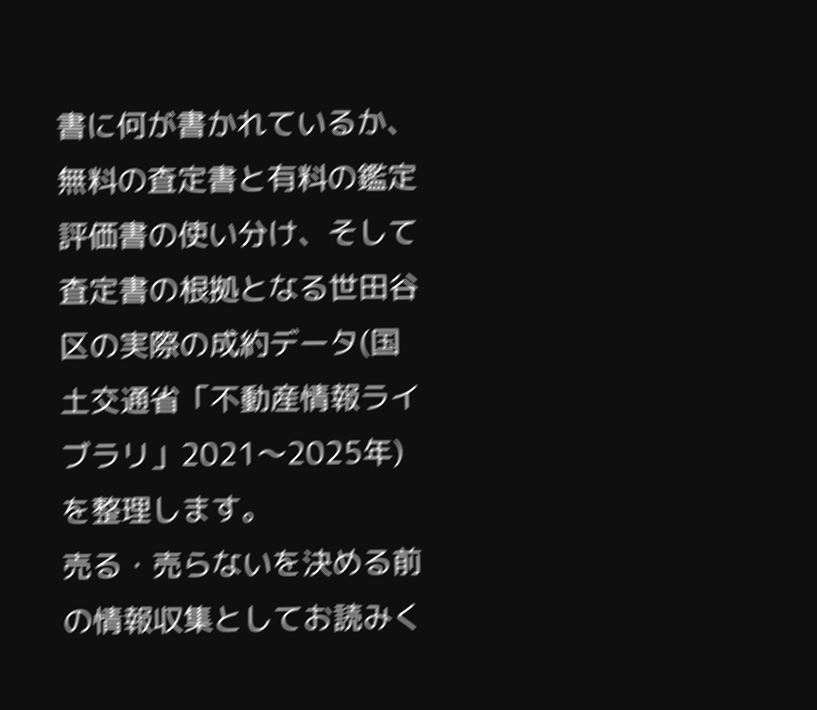書に何が書かれているか、無料の査定書と有料の鑑定評価書の使い分け、そして査定書の根拠となる世田谷区の実際の成約データ(国土交通省「不動産情報ライブラリ」2021〜2025年)を整理します。
売る・売らないを決める前の情報収集としてお読みく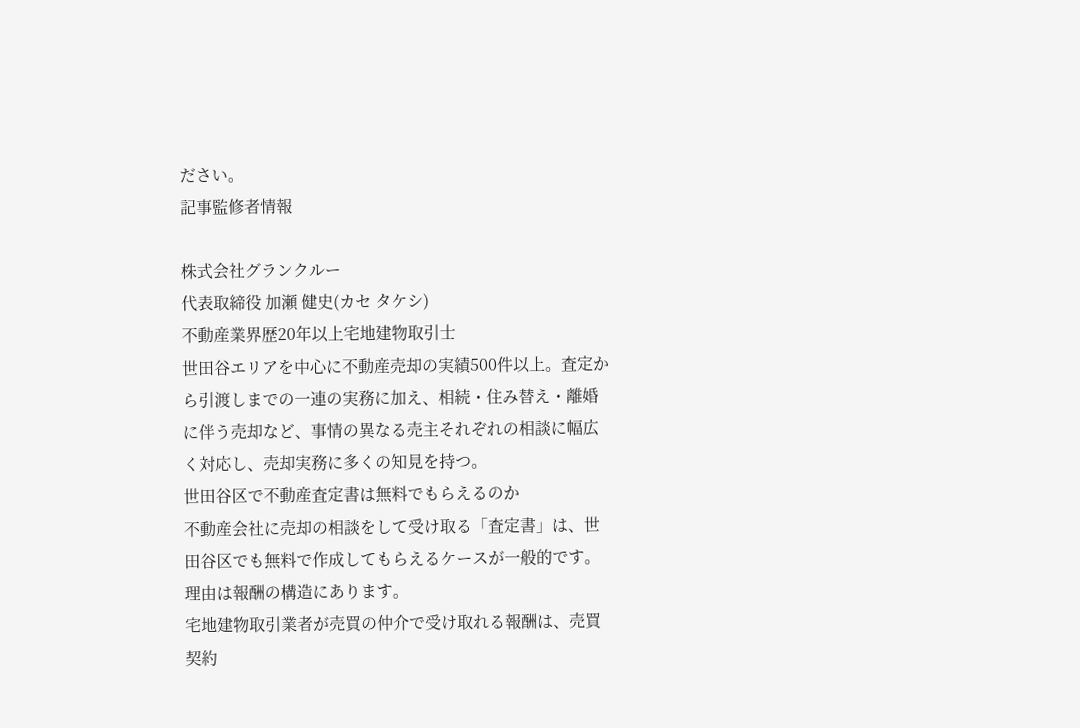ださい。
記事監修者情報

株式会社グランクルー
代表取締役 加瀬 健史(カセ タケシ)
不動産業界歴20年以上宅地建物取引士
世田谷エリアを中心に不動産売却の実績500件以上。査定から引渡しまでの一連の実務に加え、相続・住み替え・離婚に伴う売却など、事情の異なる売主それぞれの相談に幅広く対応し、売却実務に多くの知見を持つ。
世田谷区で不動産査定書は無料でもらえるのか
不動産会社に売却の相談をして受け取る「査定書」は、世田谷区でも無料で作成してもらえるケースが一般的です。
理由は報酬の構造にあります。
宅地建物取引業者が売買の仲介で受け取れる報酬は、売買契約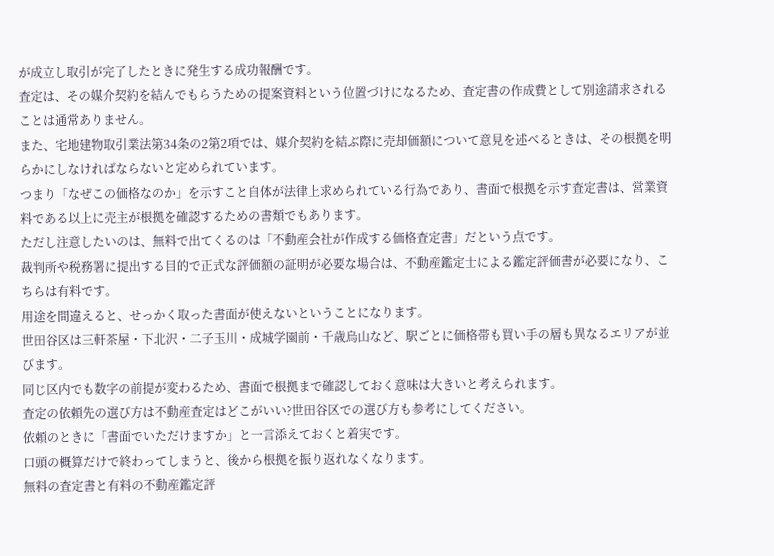が成立し取引が完了したときに発生する成功報酬です。
査定は、その媒介契約を結んでもらうための提案資料という位置づけになるため、査定書の作成費として別途請求されることは通常ありません。
また、宅地建物取引業法第34条の2第2項では、媒介契約を結ぶ際に売却価額について意見を述べるときは、その根拠を明らかにしなければならないと定められています。
つまり「なぜこの価格なのか」を示すこと自体が法律上求められている行為であり、書面で根拠を示す査定書は、営業資料である以上に売主が根拠を確認するための書類でもあります。
ただし注意したいのは、無料で出てくるのは「不動産会社が作成する価格査定書」だという点です。
裁判所や税務署に提出する目的で正式な評価額の証明が必要な場合は、不動産鑑定士による鑑定評価書が必要になり、こちらは有料です。
用途を間違えると、せっかく取った書面が使えないということになります。
世田谷区は三軒茶屋・下北沢・二子玉川・成城学園前・千歳烏山など、駅ごとに価格帯も買い手の層も異なるエリアが並びます。
同じ区内でも数字の前提が変わるため、書面で根拠まで確認しておく意味は大きいと考えられます。
査定の依頼先の選び方は不動産査定はどこがいい?世田谷区での選び方も参考にしてください。
依頼のときに「書面でいただけますか」と一言添えておくと着実です。
口頭の概算だけで終わってしまうと、後から根拠を振り返れなくなります。
無料の査定書と有料の不動産鑑定評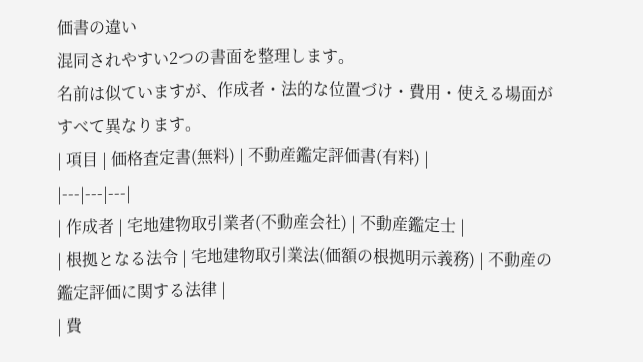価書の違い
混同されやすい2つの書面を整理します。
名前は似ていますが、作成者・法的な位置づけ・費用・使える場面がすべて異なります。
| 項目 | 価格査定書(無料) | 不動産鑑定評価書(有料) |
|---|---|---|
| 作成者 | 宅地建物取引業者(不動産会社) | 不動産鑑定士 |
| 根拠となる法令 | 宅地建物取引業法(価額の根拠明示義務) | 不動産の鑑定評価に関する法律 |
| 費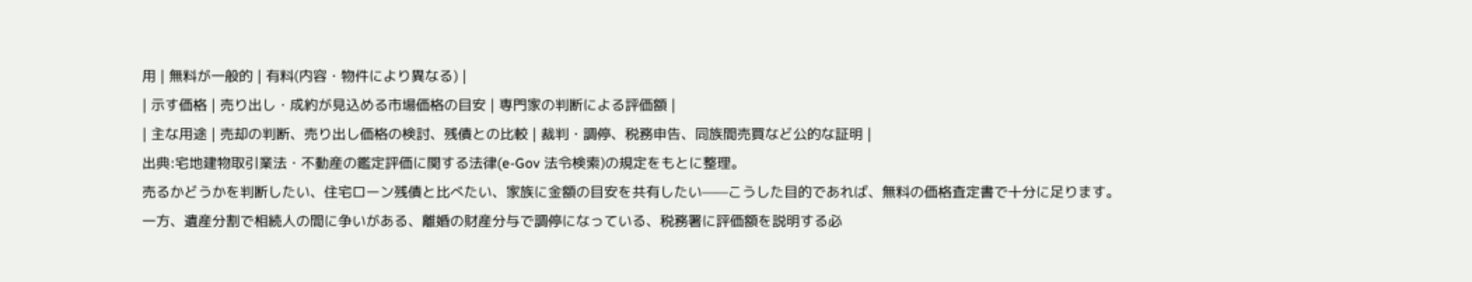用 | 無料が一般的 | 有料(内容・物件により異なる) |
| 示す価格 | 売り出し・成約が見込める市場価格の目安 | 専門家の判断による評価額 |
| 主な用途 | 売却の判断、売り出し価格の検討、残債との比較 | 裁判・調停、税務申告、同族間売買など公的な証明 |
出典:宅地建物取引業法・不動産の鑑定評価に関する法律(e-Gov 法令検索)の規定をもとに整理。
売るかどうかを判断したい、住宅ローン残債と比べたい、家族に金額の目安を共有したい——こうした目的であれば、無料の価格査定書で十分に足ります。
一方、遺産分割で相続人の間に争いがある、離婚の財産分与で調停になっている、税務署に評価額を説明する必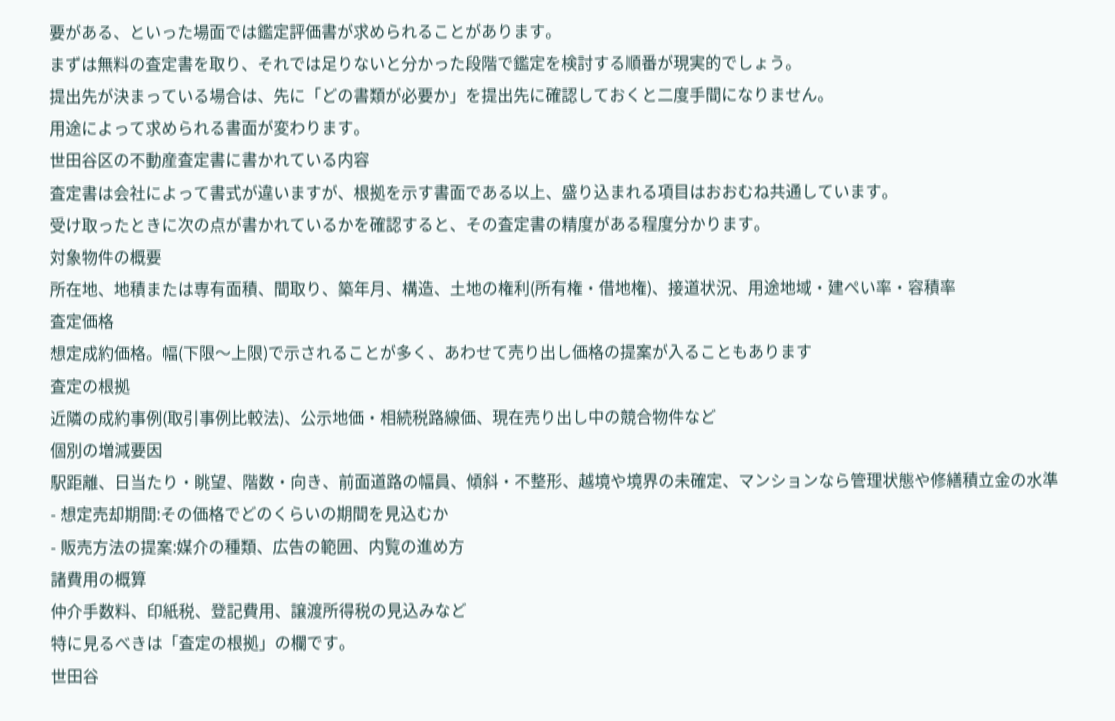要がある、といった場面では鑑定評価書が求められることがあります。
まずは無料の査定書を取り、それでは足りないと分かった段階で鑑定を検討する順番が現実的でしょう。
提出先が決まっている場合は、先に「どの書類が必要か」を提出先に確認しておくと二度手間になりません。
用途によって求められる書面が変わります。
世田谷区の不動産査定書に書かれている内容
査定書は会社によって書式が違いますが、根拠を示す書面である以上、盛り込まれる項目はおおむね共通しています。
受け取ったときに次の点が書かれているかを確認すると、その査定書の精度がある程度分かります。
対象物件の概要
所在地、地積または専有面積、間取り、築年月、構造、土地の権利(所有権・借地権)、接道状況、用途地域・建ぺい率・容積率
査定価格
想定成約価格。幅(下限〜上限)で示されることが多く、あわせて売り出し価格の提案が入ることもあります
査定の根拠
近隣の成約事例(取引事例比較法)、公示地価・相続税路線価、現在売り出し中の競合物件など
個別の増減要因
駅距離、日当たり・眺望、階数・向き、前面道路の幅員、傾斜・不整形、越境や境界の未確定、マンションなら管理状態や修繕積立金の水準
- 想定売却期間:その価格でどのくらいの期間を見込むか
- 販売方法の提案:媒介の種類、広告の範囲、内覧の進め方
諸費用の概算
仲介手数料、印紙税、登記費用、譲渡所得税の見込みなど
特に見るべきは「査定の根拠」の欄です。
世田谷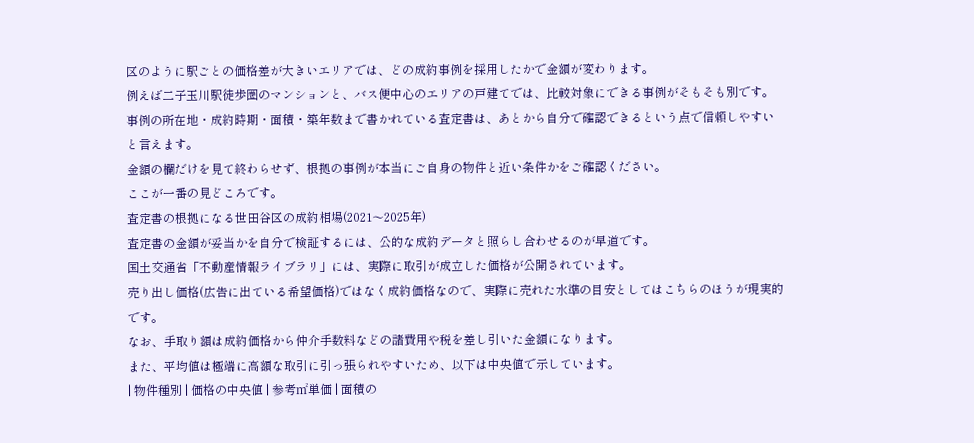区のように駅ごとの価格差が大きいエリアでは、どの成約事例を採用したかで金額が変わります。
例えば二子玉川駅徒歩圏のマンションと、バス便中心のエリアの戸建てでは、比較対象にできる事例がそもそも別です。
事例の所在地・成約時期・面積・築年数まで書かれている査定書は、あとから自分で確認できるという点で信頼しやすいと言えます。
金額の欄だけを見て終わらせず、根拠の事例が本当にご自身の物件と近い条件かをご確認ください。
ここが一番の見どころです。
査定書の根拠になる世田谷区の成約相場(2021〜2025年)
査定書の金額が妥当かを自分で検証するには、公的な成約データと照らし合わせるのが早道です。
国土交通省「不動産情報ライブラリ」には、実際に取引が成立した価格が公開されています。
売り出し価格(広告に出ている希望価格)ではなく成約価格なので、実際に売れた水準の目安としてはこちらのほうが現実的です。
なお、手取り額は成約価格から仲介手数料などの諸費用や税を差し引いた金額になります。
また、平均値は極端に高額な取引に引っ張られやすいため、以下は中央値で示しています。
| 物件種別 | 価格の中央値 | 参考㎡単価 | 面積の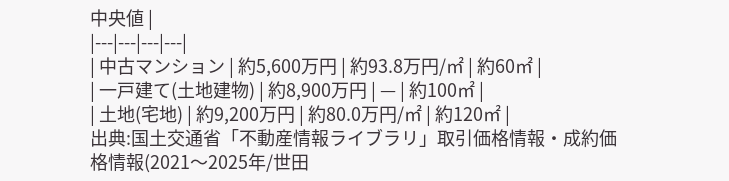中央値 |
|---|---|---|---|
| 中古マンション | 約5,600万円 | 約93.8万円/㎡ | 約60㎡ |
| 一戸建て(土地建物) | 約8,900万円 | — | 約100㎡ |
| 土地(宅地) | 約9,200万円 | 約80.0万円/㎡ | 約120㎡ |
出典:国土交通省「不動産情報ライブラリ」取引価格情報・成約価格情報(2021〜2025年/世田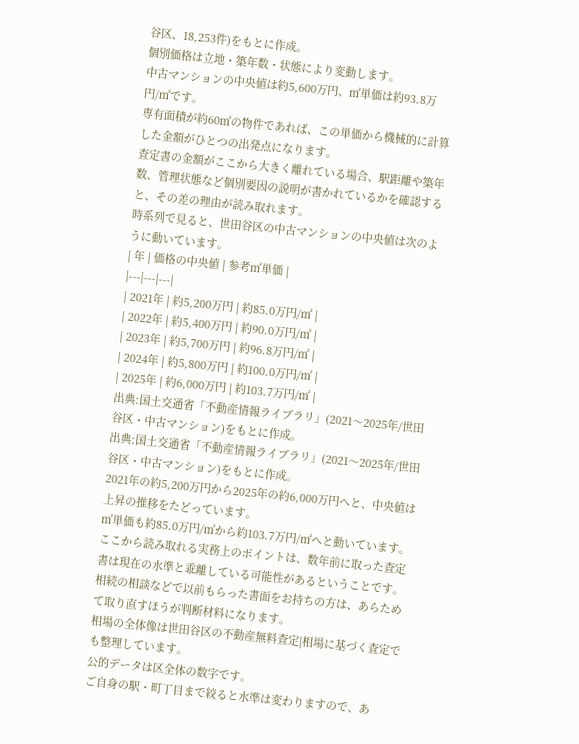谷区、18,253件)をもとに作成。
個別価格は立地・築年数・状態により変動します。
中古マンションの中央値は約5,600万円、㎡単価は約93.8万円/㎡です。
専有面積が約60㎡の物件であれば、この単価から機械的に計算した金額がひとつの出発点になります。
査定書の金額がここから大きく離れている場合、駅距離や築年数、管理状態など個別要因の説明が書かれているかを確認すると、その差の理由が読み取れます。
時系列で見ると、世田谷区の中古マンションの中央値は次のように動いています。
| 年 | 価格の中央値 | 参考㎡単価 |
|---|---|---|
| 2021年 | 約5,200万円 | 約85.0万円/㎡ |
| 2022年 | 約5,400万円 | 約90.0万円/㎡ |
| 2023年 | 約5,700万円 | 約96.8万円/㎡ |
| 2024年 | 約5,800万円 | 約100.0万円/㎡ |
| 2025年 | 約6,000万円 | 約103.7万円/㎡ |
出典:国土交通省「不動産情報ライブラリ」(2021〜2025年/世田谷区・中古マンション)をもとに作成。
出典:国土交通省「不動産情報ライブラリ」(2021〜2025年/世田谷区・中古マンション)をもとに作成。
2021年の約5,200万円から2025年の約6,000万円へと、中央値は上昇の推移をたどっています。
㎡単価も約85.0万円/㎡から約103.7万円/㎡へと動いています。
ここから読み取れる実務上のポイントは、数年前に取った査定書は現在の水準と乖離している可能性があるということです。
相続の相談などで以前もらった書面をお持ちの方は、あらためて取り直すほうが判断材料になります。
相場の全体像は世田谷区の不動産無料査定|相場に基づく査定でも整理しています。
公的データは区全体の数字です。
ご自身の駅・町丁目まで絞ると水準は変わりますので、あ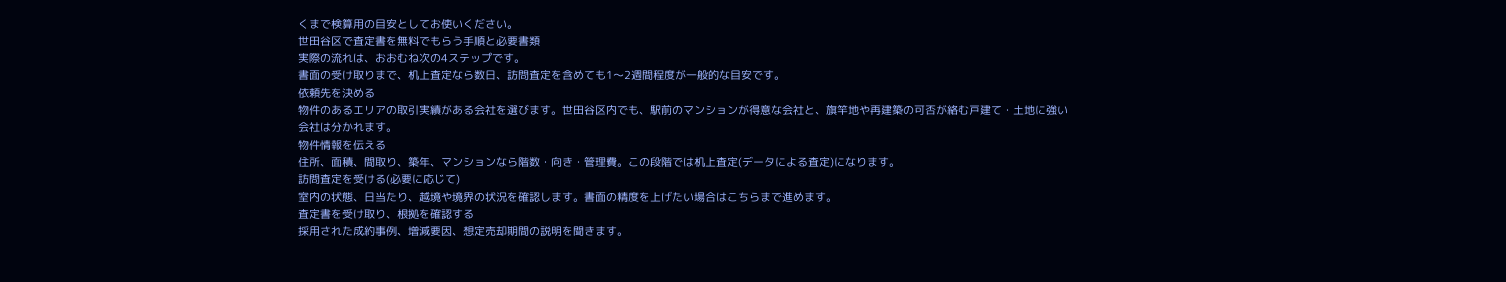くまで検算用の目安としてお使いください。
世田谷区で査定書を無料でもらう手順と必要書類
実際の流れは、おおむね次の4ステップです。
書面の受け取りまで、机上査定なら数日、訪問査定を含めても1〜2週間程度が一般的な目安です。
依頼先を決める
物件のあるエリアの取引実績がある会社を選びます。世田谷区内でも、駅前のマンションが得意な会社と、旗竿地や再建築の可否が絡む戸建て・土地に強い会社は分かれます。
物件情報を伝える
住所、面積、間取り、築年、マンションなら階数・向き・管理費。この段階では机上査定(データによる査定)になります。
訪問査定を受ける(必要に応じて)
室内の状態、日当たり、越境や境界の状況を確認します。書面の精度を上げたい場合はこちらまで進めます。
査定書を受け取り、根拠を確認する
採用された成約事例、増減要因、想定売却期間の説明を聞きます。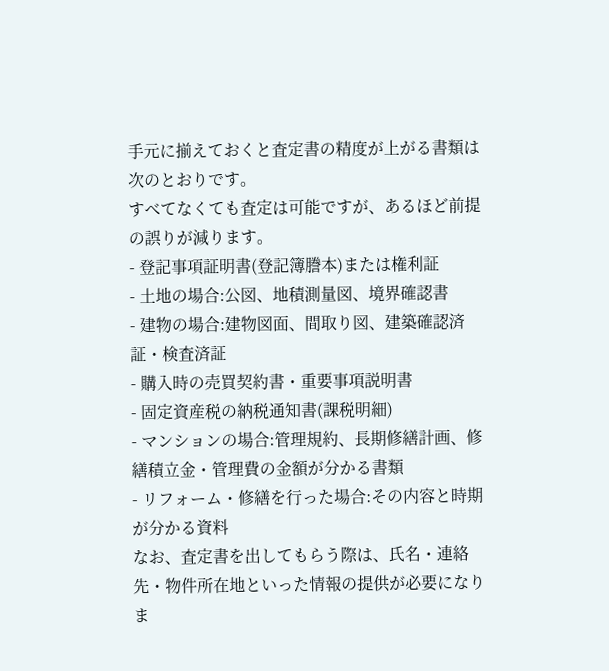手元に揃えておくと査定書の精度が上がる書類は次のとおりです。
すべてなくても査定は可能ですが、あるほど前提の誤りが減ります。
- 登記事項証明書(登記簿謄本)または権利証
- 土地の場合:公図、地積測量図、境界確認書
- 建物の場合:建物図面、間取り図、建築確認済証・検査済証
- 購入時の売買契約書・重要事項説明書
- 固定資産税の納税通知書(課税明細)
- マンションの場合:管理規約、長期修繕計画、修繕積立金・管理費の金額が分かる書類
- リフォーム・修繕を行った場合:その内容と時期が分かる資料
なお、査定書を出してもらう際は、氏名・連絡先・物件所在地といった情報の提供が必要になりま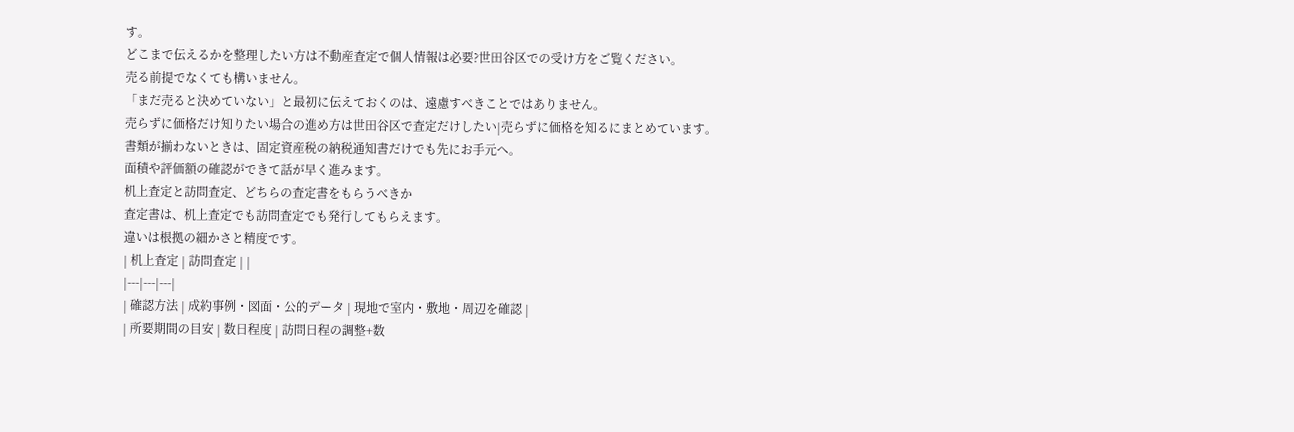す。
どこまで伝えるかを整理したい方は不動産査定で個人情報は必要?世田谷区での受け方をご覧ください。
売る前提でなくても構いません。
「まだ売ると決めていない」と最初に伝えておくのは、遠慮すべきことではありません。
売らずに価格だけ知りたい場合の進め方は世田谷区で査定だけしたい|売らずに価格を知るにまとめています。
書類が揃わないときは、固定資産税の納税通知書だけでも先にお手元へ。
面積や評価額の確認ができて話が早く進みます。
机上査定と訪問査定、どちらの査定書をもらうべきか
査定書は、机上査定でも訪問査定でも発行してもらえます。
違いは根拠の細かさと精度です。
| 机上査定 | 訪問査定 | |
|---|---|---|
| 確認方法 | 成約事例・図面・公的データ | 現地で室内・敷地・周辺を確認 |
| 所要期間の目安 | 数日程度 | 訪問日程の調整+数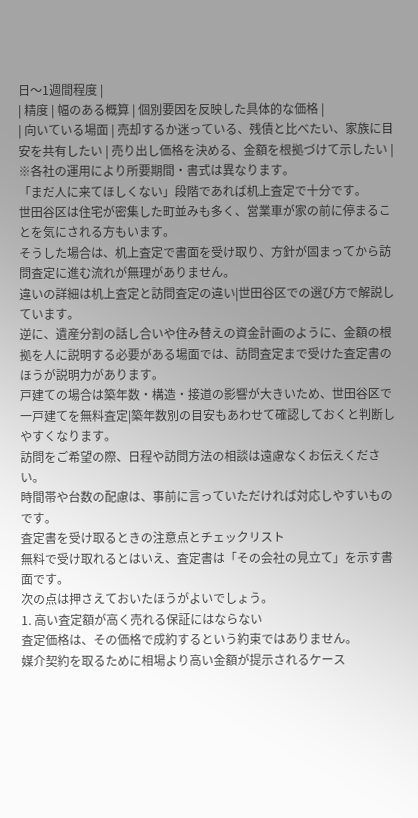日〜1週間程度 |
| 精度 | 幅のある概算 | 個別要因を反映した具体的な価格 |
| 向いている場面 | 売却するか迷っている、残債と比べたい、家族に目安を共有したい | 売り出し価格を決める、金額を根拠づけて示したい |
※各社の運用により所要期間・書式は異なります。
「まだ人に来てほしくない」段階であれば机上査定で十分です。
世田谷区は住宅が密集した町並みも多く、営業車が家の前に停まることを気にされる方もいます。
そうした場合は、机上査定で書面を受け取り、方針が固まってから訪問査定に進む流れが無理がありません。
違いの詳細は机上査定と訪問査定の違い|世田谷区での選び方で解説しています。
逆に、遺産分割の話し合いや住み替えの資金計画のように、金額の根拠を人に説明する必要がある場面では、訪問査定まで受けた査定書のほうが説明力があります。
戸建ての場合は築年数・構造・接道の影響が大きいため、世田谷区で一戸建てを無料査定|築年数別の目安もあわせて確認しておくと判断しやすくなります。
訪問をご希望の際、日程や訪問方法の相談は遠慮なくお伝えください。
時間帯や台数の配慮は、事前に言っていただければ対応しやすいものです。
査定書を受け取るときの注意点とチェックリスト
無料で受け取れるとはいえ、査定書は「その会社の見立て」を示す書面です。
次の点は押さえておいたほうがよいでしょう。
1. 高い査定額が高く売れる保証にはならない
査定価格は、その価格で成約するという約束ではありません。
媒介契約を取るために相場より高い金額が提示されるケース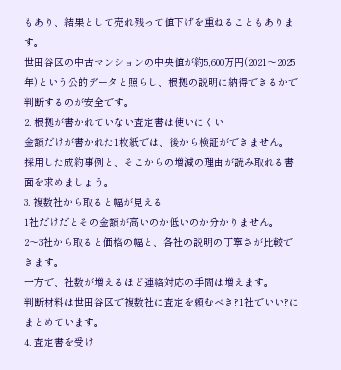もあり、結果として売れ残って値下げを重ねることもあります。
世田谷区の中古マンションの中央値が約5,600万円(2021〜2025年)という公的データと照らし、根拠の説明に納得できるかで判断するのが安全です。
2. 根拠が書かれていない査定書は使いにくい
金額だけが書かれた1枚紙では、後から検証ができません。
採用した成約事例と、そこからの増減の理由が読み取れる書面を求めましょう。
3. 複数社から取ると幅が見える
1社だけだとその金額が高いのか低いのか分かりません。
2〜3社から取ると価格の幅と、各社の説明の丁寧さが比較できます。
一方で、社数が増えるほど連絡対応の手間は増えます。
判断材料は世田谷区で複数社に査定を頼むべき?1社でいい?にまとめています。
4. 査定書を受け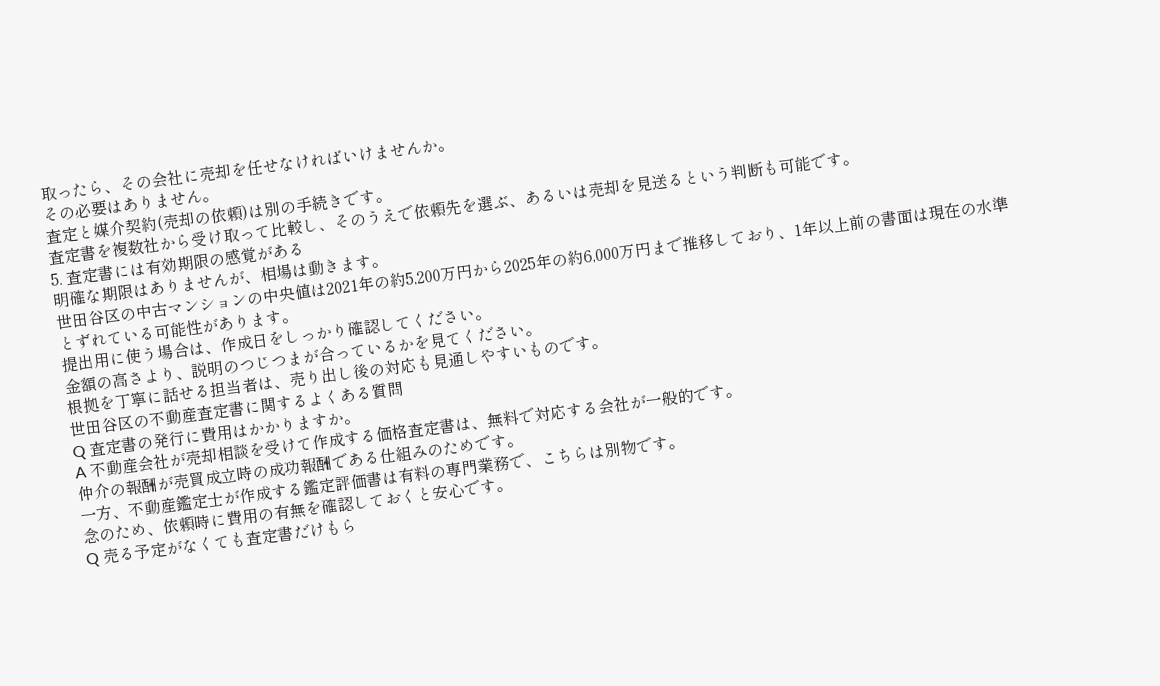取ったら、その会社に売却を任せなければいけませんか。
その必要はありません。
査定と媒介契約(売却の依頼)は別の手続きです。
査定書を複数社から受け取って比較し、そのうえで依頼先を選ぶ、あるいは売却を見送るという判断も可能です。
5. 査定書には有効期限の感覚がある
明確な期限はありませんが、相場は動きます。
世田谷区の中古マンションの中央値は2021年の約5,200万円から2025年の約6,000万円まで推移しており、1年以上前の書面は現在の水準とずれている可能性があります。
提出用に使う場合は、作成日をしっかり確認してください。
金額の高さより、説明のつじつまが合っているかを見てください。
根拠を丁寧に話せる担当者は、売り出し後の対応も見通しやすいものです。
世田谷区の不動産査定書に関するよくある質問
Q 査定書の発行に費用はかかりますか。
A 不動産会社が売却相談を受けて作成する価格査定書は、無料で対応する会社が一般的です。
仲介の報酬が売買成立時の成功報酬である仕組みのためです。
一方、不動産鑑定士が作成する鑑定評価書は有料の専門業務で、こちらは別物です。
念のため、依頼時に費用の有無を確認しておくと安心です。
Q 売る予定がなくても査定書だけもら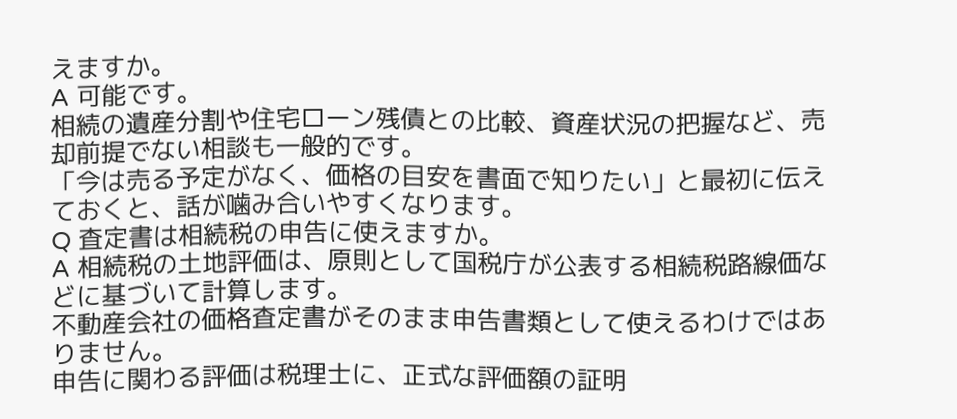えますか。
A 可能です。
相続の遺産分割や住宅ローン残債との比較、資産状況の把握など、売却前提でない相談も一般的です。
「今は売る予定がなく、価格の目安を書面で知りたい」と最初に伝えておくと、話が噛み合いやすくなります。
Q 査定書は相続税の申告に使えますか。
A 相続税の土地評価は、原則として国税庁が公表する相続税路線価などに基づいて計算します。
不動産会社の価格査定書がそのまま申告書類として使えるわけではありません。
申告に関わる評価は税理士に、正式な評価額の証明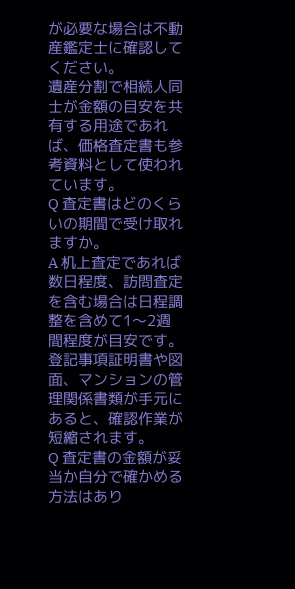が必要な場合は不動産鑑定士に確認してください。
遺産分割で相続人同士が金額の目安を共有する用途であれば、価格査定書も参考資料として使われています。
Q 査定書はどのくらいの期間で受け取れますか。
A 机上査定であれば数日程度、訪問査定を含む場合は日程調整を含めて1〜2週間程度が目安です。
登記事項証明書や図面、マンションの管理関係書類が手元にあると、確認作業が短縮されます。
Q 査定書の金額が妥当か自分で確かめる方法はあり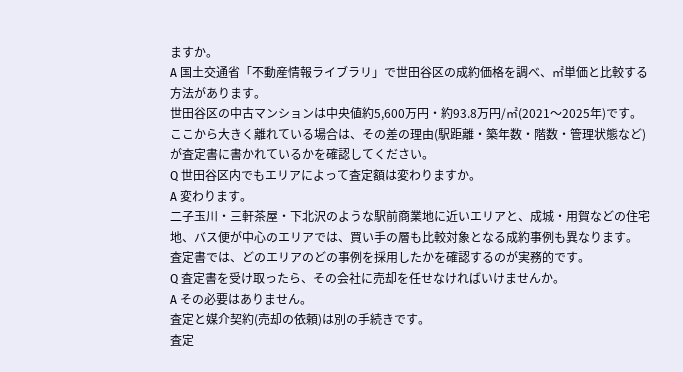ますか。
A 国土交通省「不動産情報ライブラリ」で世田谷区の成約価格を調べ、㎡単価と比較する方法があります。
世田谷区の中古マンションは中央値約5,600万円・約93.8万円/㎡(2021〜2025年)です。
ここから大きく離れている場合は、その差の理由(駅距離・築年数・階数・管理状態など)が査定書に書かれているかを確認してください。
Q 世田谷区内でもエリアによって査定額は変わりますか。
A 変わります。
二子玉川・三軒茶屋・下北沢のような駅前商業地に近いエリアと、成城・用賀などの住宅地、バス便が中心のエリアでは、買い手の層も比較対象となる成約事例も異なります。
査定書では、どのエリアのどの事例を採用したかを確認するのが実務的です。
Q 査定書を受け取ったら、その会社に売却を任せなければいけませんか。
A その必要はありません。
査定と媒介契約(売却の依頼)は別の手続きです。
査定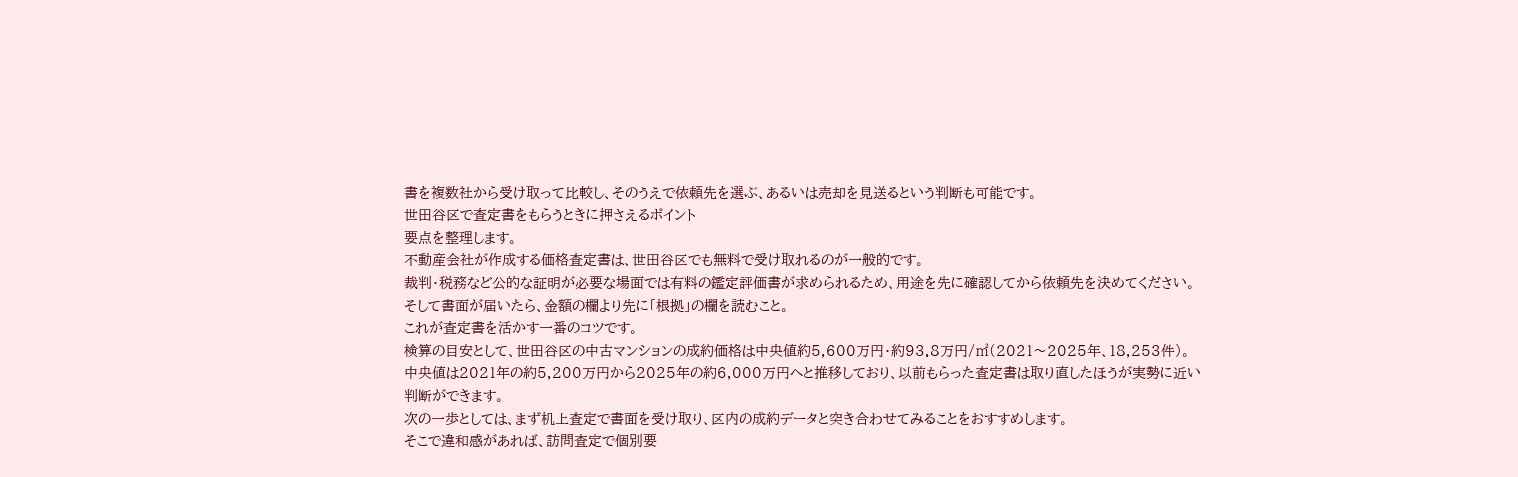書を複数社から受け取って比較し、そのうえで依頼先を選ぶ、あるいは売却を見送るという判断も可能です。
世田谷区で査定書をもらうときに押さえるポイント
要点を整理します。
不動産会社が作成する価格査定書は、世田谷区でも無料で受け取れるのが一般的です。
裁判・税務など公的な証明が必要な場面では有料の鑑定評価書が求められるため、用途を先に確認してから依頼先を決めてください。
そして書面が届いたら、金額の欄より先に「根拠」の欄を読むこと。
これが査定書を活かす一番のコツです。
検算の目安として、世田谷区の中古マンションの成約価格は中央値約5,600万円・約93.8万円/㎡(2021〜2025年、18,253件)。
中央値は2021年の約5,200万円から2025年の約6,000万円へと推移しており、以前もらった査定書は取り直したほうが実勢に近い判断ができます。
次の一歩としては、まず机上査定で書面を受け取り、区内の成約データと突き合わせてみることをおすすめします。
そこで違和感があれば、訪問査定で個別要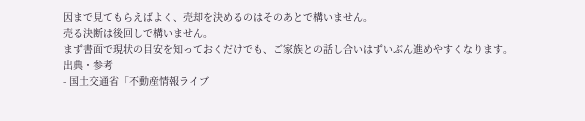因まで見てもらえばよく、売却を決めるのはそのあとで構いません。
売る決断は後回しで構いません。
まず書面で現状の目安を知っておくだけでも、ご家族との話し合いはずいぶん進めやすくなります。
出典・参考
- 国土交通省「不動産情報ライブ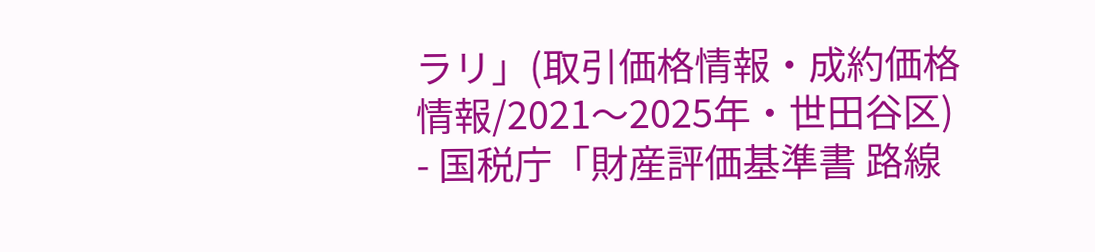ラリ」(取引価格情報・成約価格情報/2021〜2025年・世田谷区)
- 国税庁「財産評価基準書 路線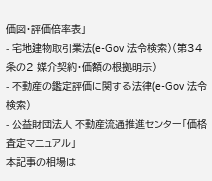価図・評価倍率表」
- 宅地建物取引業法(e-Gov 法令検索)(第34条の2 媒介契約・価額の根拠明示)
- 不動産の鑑定評価に関する法律(e-Gov 法令検索)
- 公益財団法人 不動産流通推進センター「価格査定マニュアル」
本記事の相場は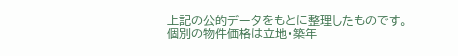上記の公的データをもとに整理したものです。
個別の物件価格は立地・築年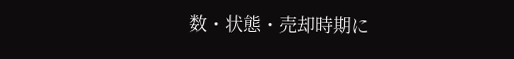数・状態・売却時期に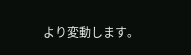より変動します。